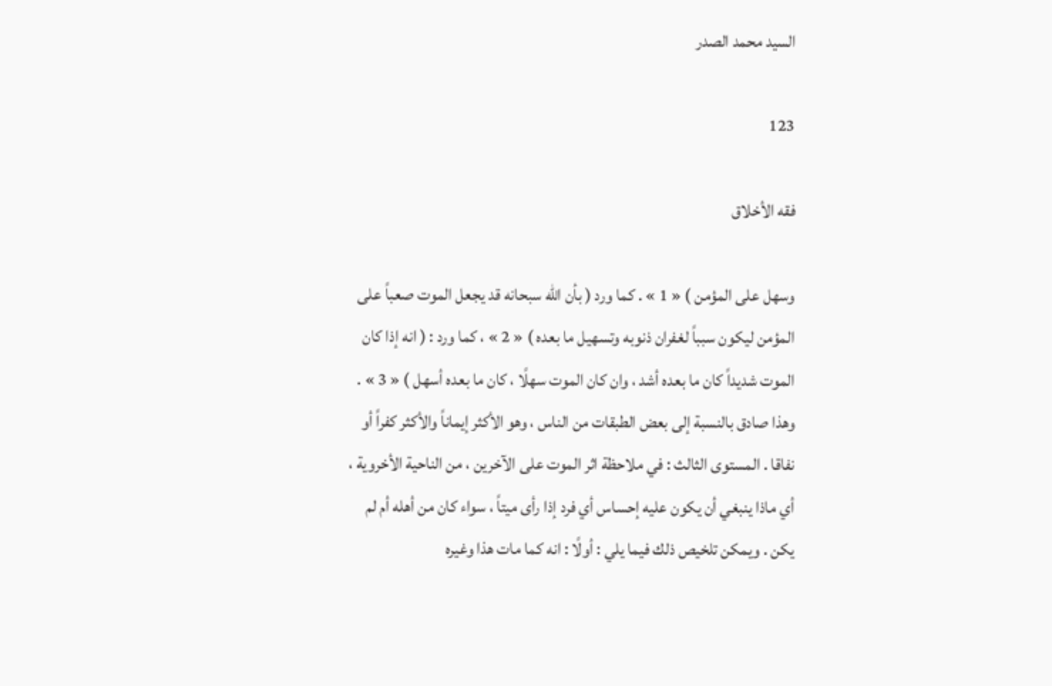السيد محمد الصدر

123

فقه الأخلاق

وسهل على المؤمن ) « 1 » . كما ورد ( بأن الله سبحانه قد يجعل الموت صعباً على المؤمن ليكون سبباً لغفران ذنوبه وتسهيل ما بعده ) « 2 » ، كما ورد : ( انه إذا كان الموت شديداً كان ما بعده أشد ، وان كان الموت سهلًا ، كان ما بعده أسهل ) « 3 » . وهذا صادق بالنسبة إلى بعض الطبقات من الناس ، وهو الأكثر إيماناً والأكثر كفراً أو نفاقا . المستوى الثالث : في ملاحظة اثر الموت على الآخرين ، من الناحية الأخروية ، أي ماذا ينبغي أن يكون عليه إحساس أي فرد إذا رأى ميتاً ، سواء كان من أهله أم لم يكن . ويمكن تلخيص ذلك فيما يلي : أولًا : انه كما مات هذا وغيره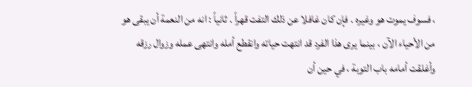، فسوف يموت هو وغيره . فإن كان غافلا عن ذلك التفت قهراً . ثانياً : انه من النعمة أن يبقى هو من الأحياء الآن ، بينما يرى هذا الفرد قد انتهت حياته وانقطع أمله وانتهى عمله وزوال رزقه وأغلقت أمامه باب التوبة ، في حين أن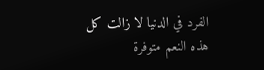الفرد في الدنيا لا زالت كل هذه النعم متوفرة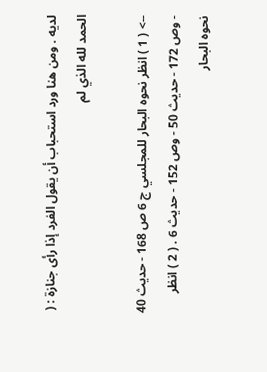لديه . ومن هنا ورد استحباب أن يقول الفرد إذا رأى جنازة : ( الحمد لله الذي لم

--> ( 1 ) انظر نحوه البحار للمجلسي ج 6 ص 168 - حديث 40 - وص 172 - حديث 50 - وص 152 - حديث 6 . ( 2 ) انظر نحوه البحار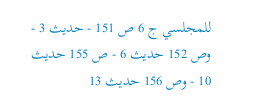للمجلسي ج 6 ص 151 - حديث 3 - وص 152 حديث 6 - ص 155 حديث 10 - وص 156 حديث 13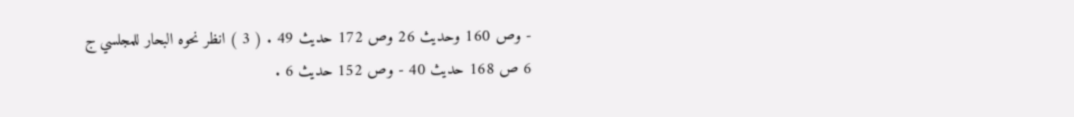- وص 160 وحديث 26 وص 172 حديث 49 . ( 3 ) انظر نحوه البحار للمجلسي ج 6 ص 168 حديث 40 - وص 152 حديث 6 .